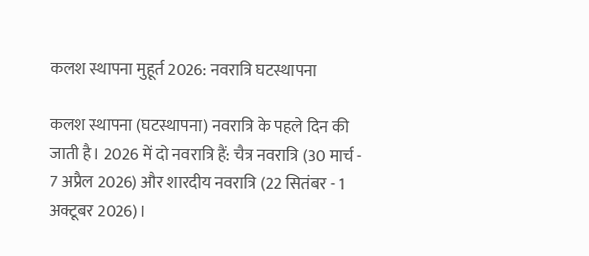कलश स्थापना मुहूर्त 2026: नवरात्रि घटस्थापना

कलश स्थापना (घटस्थापना) नवरात्रि के पहले दिन की जाती है। 2026 में दो नवरात्रि हैं: चैत्र नवरात्रि (30 मार्च - 7 अप्रैल 2026) और शारदीय नवरात्रि (22 सितंबर - 1 अक्टूबर 2026)।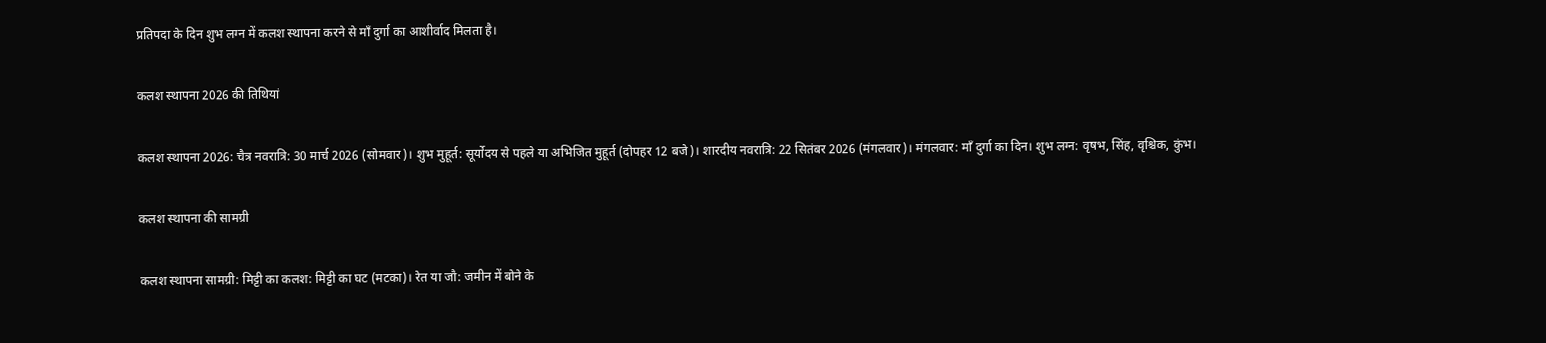प्रतिपदा के दिन शुभ लग्न में कलश स्थापना करने से माँ दुर्गा का आशीर्वाद मिलता है।

कलश स्थापना 2026 की तिथियां

कलश स्थापना 2026: चैत्र नवरात्रि: 30 मार्च 2026 (सोमवार)। शुभ मुहूर्त: सूर्योदय से पहले या अभिजित मुहूर्त (दोपहर 12 बजे)। शारदीय नवरात्रि: 22 सितंबर 2026 (मंगलवार)। मंगलवार: माँ दुर्गा का दिन। शुभ लग्न: वृषभ, सिंह, वृश्चिक, कुंभ।

कलश स्थापना की सामग्री

कलश स्थापना सामग्री: मिट्टी का कलश: मिट्टी का घट (मटका)। रेत या जौ: जमीन में बोने के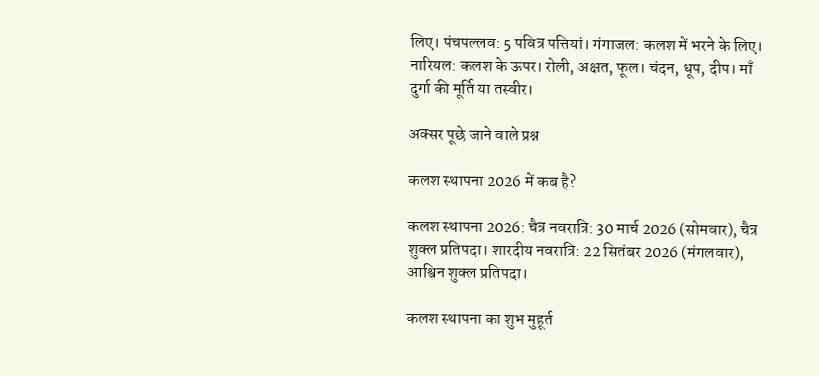लिए। पंचपल्लव: 5 पवित्र पत्तियां। गंगाजल: कलश में भरने के लिए। नारियल: कलश के ऊपर। रोली, अक्षत, फूल। चंदन, धूप, दीप। माँ दुर्गा की मूर्ति या तस्वीर।

अक्सर पूछे जाने वाले प्रश्न

कलश स्थापना 2026 में कब है?

कलश स्थापना 2026: चैत्र नवरात्रि: 30 मार्च 2026 (सोमवार), चैत्र शुक्ल प्रतिपदा। शारदीय नवरात्रि: 22 सितंबर 2026 (मंगलवार), आश्विन शुक्ल प्रतिपदा।

कलश स्थापना का शुभ मुहूर्त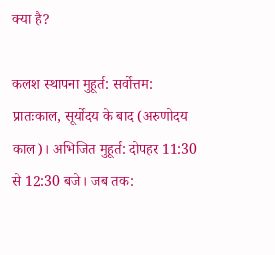क्या है?

कलश स्थापना मुहूर्त: सर्वोत्तम: प्रातःकाल, सूर्योदय के बाद (अरुणोदय काल)। अभिजित मुहूर्त: दोपहर 11:30 से 12:30 बजे। जब तक: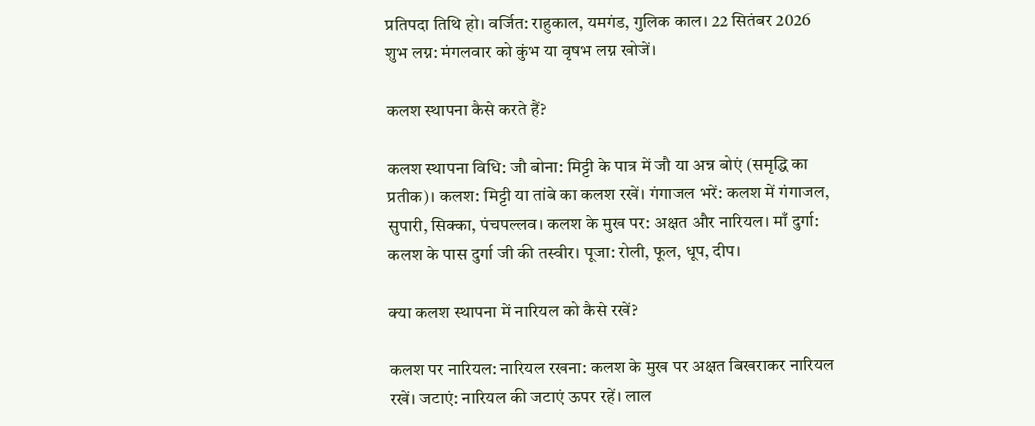प्रतिपदा तिथि हो। वर्जित: राहुकाल, यमगंड, गुलिक काल। 22 सितंबर 2026 शुभ लग्न: मंगलवार को कुंभ या वृषभ लग्न खोजें।

कलश स्थापना कैसे करते हैं?

कलश स्थापना विधि: जौ बोना: मिट्टी के पात्र में जौ या अन्न बोएं (समृद्धि का प्रतीक)। कलश: मिट्टी या तांबे का कलश रखें। गंगाजल भरें: कलश में गंगाजल, सुपारी, सिक्का, पंचपल्लव। कलश के मुख पर: अक्षत और नारियल। माँ दुर्गा: कलश के पास दुर्गा जी की तस्वीर। पूजा: रोली, फूल, धूप, दीप।

क्या कलश स्थापना में नारियल को कैसे रखें?

कलश पर नारियल: नारियल रखना: कलश के मुख पर अक्षत बिखराकर नारियल रखें। जटाएं: नारियल की जटाएं ऊपर रहें। लाल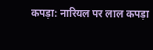कपड़ा: नारियल पर लाल कपड़ा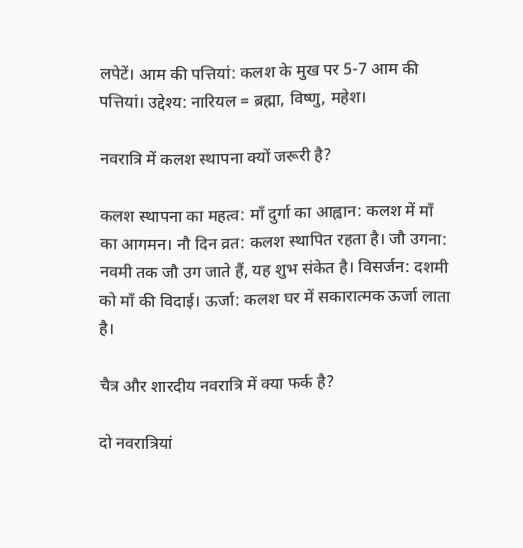लपेटें। आम की पत्तियां: कलश के मुख पर 5-7 आम की पत्तियां। उद्देश्य: नारियल = ब्रह्मा, विष्णु, महेश।

नवरात्रि में कलश स्थापना क्यों जरूरी है?

कलश स्थापना का महत्व: माँ दुर्गा का आह्वान: कलश में माँ का आगमन। नौ दिन व्रत: कलश स्थापित रहता है। जौ उगना: नवमी तक जौ उग जाते हैं, यह शुभ संकेत है। विसर्जन: दशमी को माँ की विदाई। ऊर्जा: कलश घर में सकारात्मक ऊर्जा लाता है।

चैत्र और शारदीय नवरात्रि में क्या फर्क है?

दो नवरात्रियां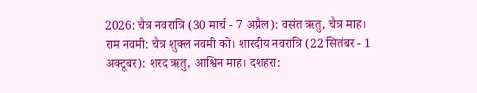2026: चैत्र नवरात्रि (30 मार्च - 7 अप्रैल): वसंत ऋतु, चैत्र माह। राम नवमी: चैत्र शुक्ल नवमी को। शारदीय नवरात्रि (22 सितंबर - 1 अक्टूबर): शरद ऋतु, आश्विन माह। दशहरा: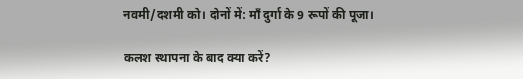नवमी/दशमी को। दोनों में: माँ दुर्गा के 9 रूपों की पूजा।

कलश स्थापना के बाद क्या करें?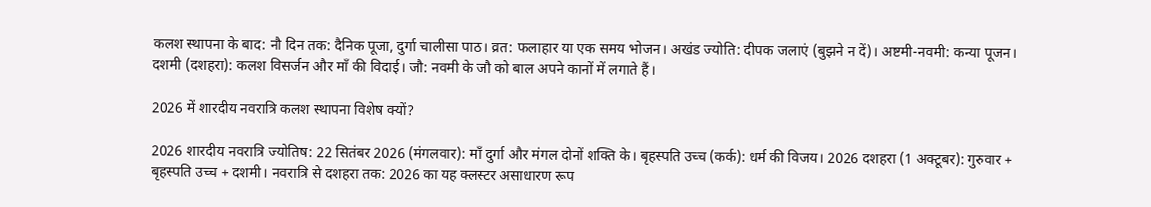कलश स्थापना के बाद: नौ दिन तक: दैनिक पूजा, दुर्गा चालीसा पाठ। व्रत: फलाहार या एक समय भोजन। अखंड ज्योति: दीपक जलाएं (बुझने न दें)। अष्टमी-नवमी: कन्या पूजन। दशमी (दशहरा): कलश विसर्जन और माँ की विदाई। जौ: नवमी के जौ को बाल अपने कानों में लगाते हैं।

2026 में शारदीय नवरात्रि कलश स्थापना विशेष क्यों?

2026 शारदीय नवरात्रि ज्योतिष: 22 सितंबर 2026 (मंगलवार): माँ दुर्गा और मंगल दोनों शक्ति के। बृहस्पति उच्च (कर्क): धर्म की विजय। 2026 दशहरा (1 अक्टूबर): गुरुवार + बृहस्पति उच्च + दशमी। नवरात्रि से दशहरा तक: 2026 का यह क्लस्टर असाधारण रूप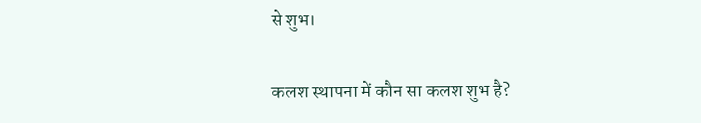से शुभ।

कलश स्थापना में कौन सा कलश शुभ है?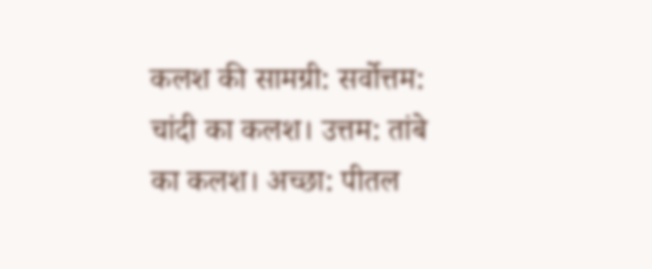कलश की सामग्री: सर्वोत्तम: चांदी का कलश। उत्तम: तांबे का कलश। अच्छा: पीतल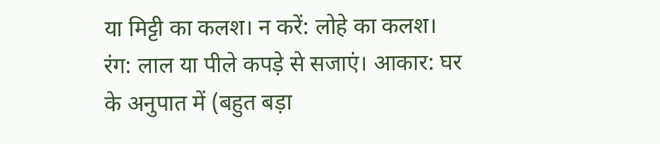या मिट्टी का कलश। न करें: लोहे का कलश। रंग: लाल या पीले कपड़े से सजाएं। आकार: घर के अनुपात में (बहुत बड़ा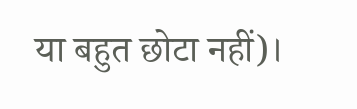या बहुत छोटा नहीं)।